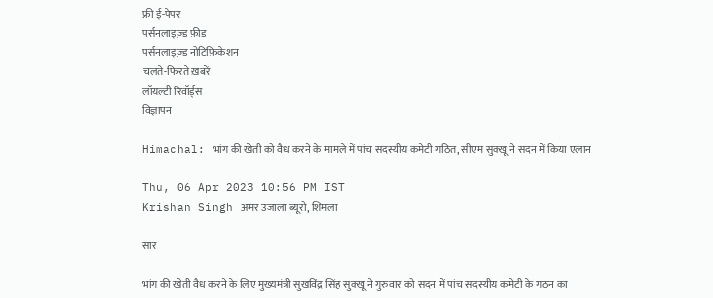फ्री ई-पेपर
पर्सनलाइज़्ड फ़ीड
पर्सनलाइज़्ड नोटिफ़िकेशन
चलते-फिरते ख़बरें
लॉयल्टी रिवॉर्ड्स
विज्ञापन

Himachal: भांग की खेती को वैध करने के मामले में पांच सदस्यीय कमेटी गठित, सीएम सुक्खू ने सदन में किया एलान

Thu, 06 Apr 2023 10:56 PM IST
Krishan Singh अमर उजाला ब्यूरो, शिमला

सार

भांग की खेती वैध करने के लिए मुख्यमंत्री सुखविंद्र सिंह सुक्खू ने गुरुवार को सदन में पांच सदस्यीय कमेटी के गठन का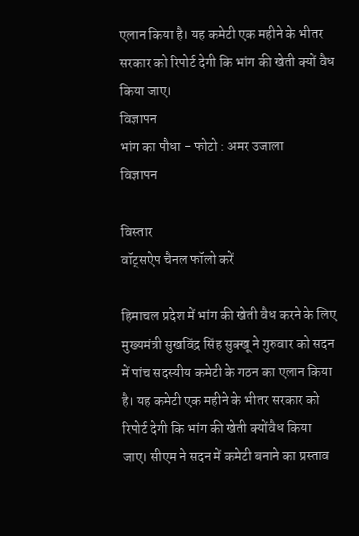एलान किया है। यह कमेटी एक महीने के भीतर सरकार को रिपोर्ट देगी कि भांग की खेती क्यों वैध किया जाए।
विज्ञापन
भांग का पौधा - फोटो : अमर उजाला
विज्ञापन

विस्तार
वॉट्सऐप चैनल फॉलो करें

हिमाचल प्रदेश में भांग की खेती वैध करने के लिए मुख्यमंत्री सुखविंद्र सिंह सुक्खू ने गुरुवार को सदन में पांच सदस्यीय कमेटी के गठन का एलान किया है। यह कमेटी एक महीने के भीतर सरकार को रिपोर्ट देगी कि भांग की खेती क्योंवैध किया जाए। सीएम ने सदन में कमेटी बनाने का प्रस्ताव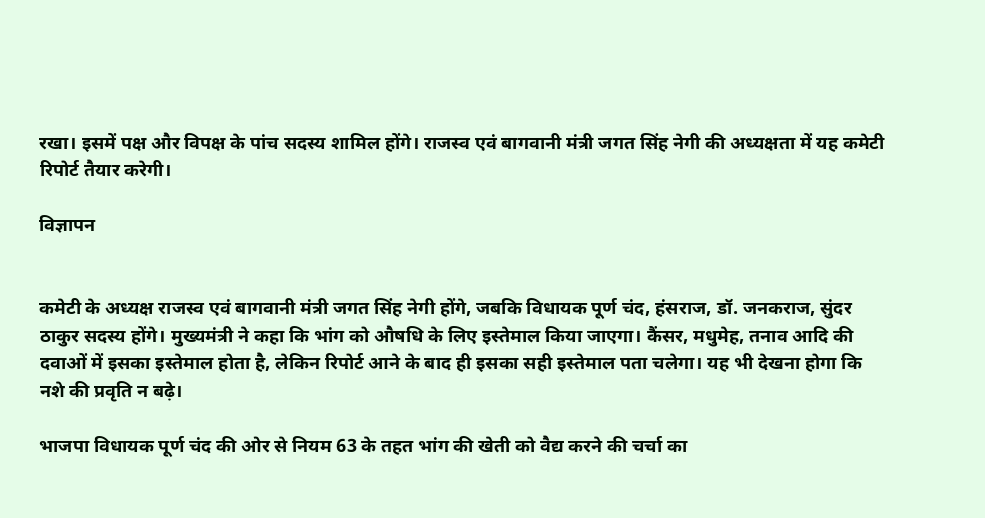रखा। इसमें पक्ष और विपक्ष के पांच सदस्य शामिल होंगे। राजस्व एवं बागवानी मंत्री जगत सिंह नेगी की अध्यक्षता में यह कमेटी रिपोर्ट तैयार करेगी।

विज्ञापन


कमेटी के अध्यक्ष राजस्व एवं बागवानी मंत्री जगत सिंह नेगी होंगे, जबकि विधायक पूर्ण चंद, हंसराज, डॉ. जनकराज, सुंदर ठाकुर सदस्य होंगे। मुख्यमंत्री ने कहा कि भांग को औषधि के लिए इस्तेमाल किया जाएगा। कैंसर, मधुमेह, तनाव आदि की दवाओं में इसका इस्तेमाल होता है, लेकिन रिपोर्ट आने के बाद ही इसका सही इस्तेमाल पता चलेगा। यह भी देखना होगा कि नशे की प्रवृति न बढ़े।

भाजपा विधायक पूर्ण चंद की ओर से नियम 63 के तहत भांग की खेती को वैद्य करने की चर्चा का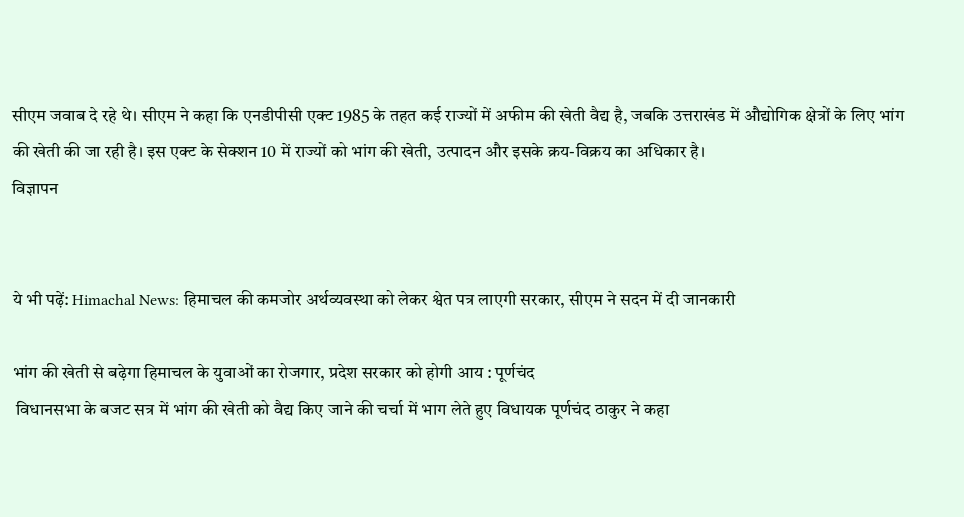सीएम जवाब दे रहे थे। सीएम ने कहा कि एनडीपीसी एक्ट 1985 के तहत कई राज्यों में अफीम की खेती वैद्य है, जबकि उत्तराखंड में औद्योगिक क्षेत्रों के लिए भांग की खेती की जा रही है। इस एक्ट के सेक्शन 10 में राज्यों को भांग की खेती, उत्पादन और इसके क्रय-विक्रय का अधिकार है।
विज्ञापन


ये भी पढ़ें: Himachal News: हिमाचल की कमजोर अर्थव्यवस्था को लेकर श्वेत पत्र लाएगी सरकार, सीएम ने सदन में दी जानकारी

भांग की खेती से बढ़ेगा हिमाचल के युवाओं का रोजगार, प्रदेश सरकार को होगी आय : पूर्णचंद
 विधानसभा के बजट सत्र में भांग की खेती को वैद्य किए जाने की चर्चा में भाग लेते हुए विधायक पूर्णचंद ठाकुर ने कहा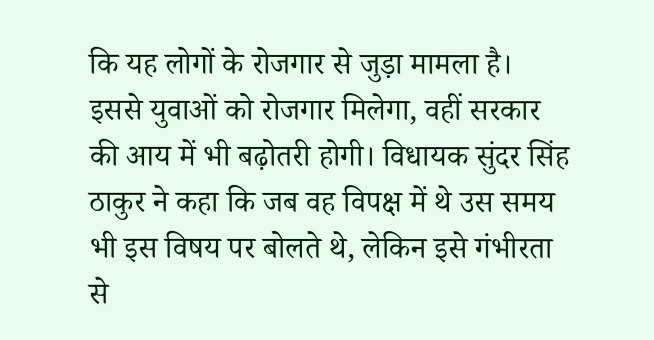कि यह लोगों के रोजगार से जुड़ा मामला है।  इससे युवाओं को रोजगार मिलेगा, वहीं सरकार की आय में भी बढ़ोतरी होगी। विधायक सुंदर सिंह ठाकुर ने कहा कि जब वह विपक्ष में थे उस समय भी इस विषय पर बोलते थे, लेकिन इसे गंभीरता से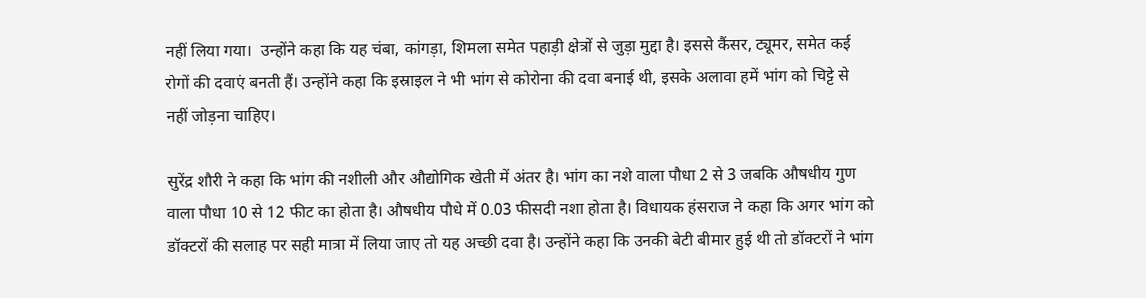नहीं लिया गया।  उन्होंने कहा कि यह चंबा, कांगड़ा, शिमला समेत पहाड़ी क्षेत्रों से जुड़ा मुद्दा है। इससे कैंसर, ट्यूमर, समेत कई रोगों की दवाएं बनती हैं। उन्होंने कहा कि इस्राइल ने भी भांग से कोरोना की दवा बनाई थी, इसके अलावा हमें भांग को चिट्टे से नहीं जोड़ना चाहिए।

सुरेंद्र शौरी ने कहा कि भांग की नशीली और औद्योगिक खेती में अंतर है। भांग का नशे वाला पौधा 2 से 3 जबकि औषधीय गुण वाला पौधा 10 से 12 फीट का होता है। औषधीय पौधे में 0.03 फीसदी नशा होता है। विधायक हंसराज ने कहा कि अगर भांग को डॉक्टरों की सलाह पर सही मात्रा में लिया जाए तो यह अच्छी दवा है। उन्होंने कहा कि उनकी बेटी बीमार हुई थी तो डॉक्टरों ने भांग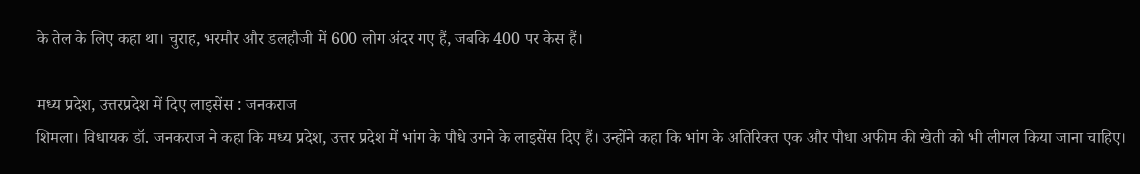के तेल के लिए कहा था। चुराह, भरमौर और डलहौजी में 600 लोग अंदर गए हैं, जबकि 400 पर केस हैं।

मध्य प्रदेश, उत्तरप्रदेश में दिए लाइसेंस : जनकराज
शिमला। विधायक डॉ. जनकराज ने कहा कि मध्य प्रदेश, उत्तर प्रदेश में भांग के पौधे उगने के लाइसेंस दिए हैं। उन्होंने कहा कि भांग के अतिरिक्त एक और पौधा अफीम की खेती को भी लीगल किया जाना चाहिए।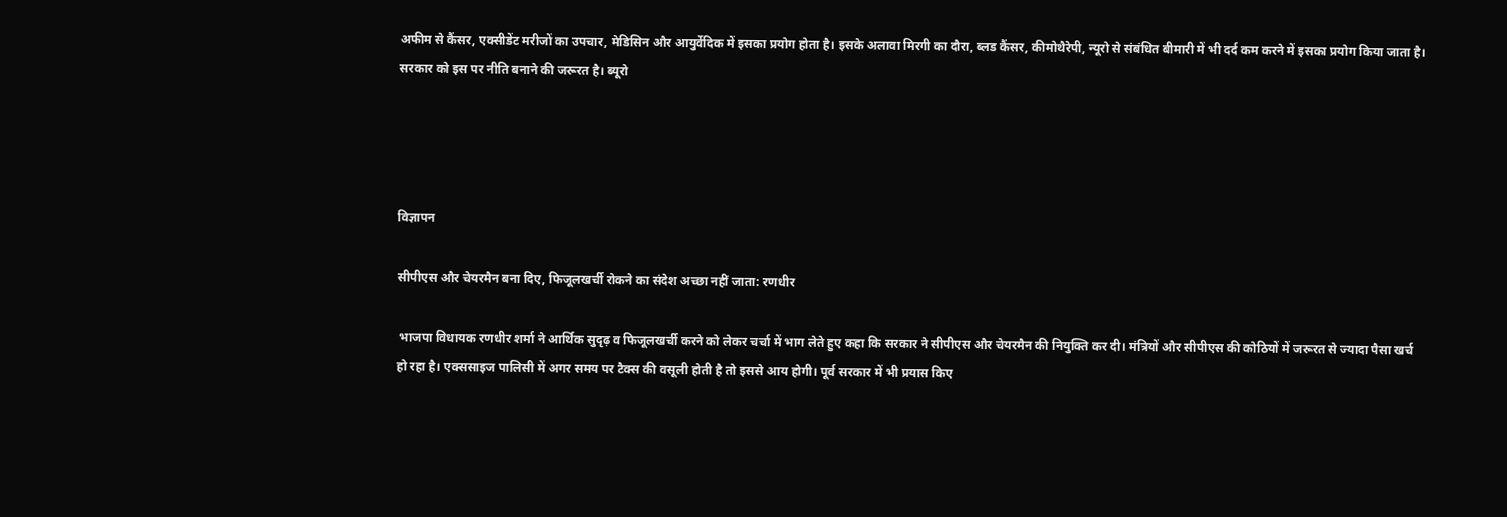अफीम से कैंसर, एक्सीडेंट मरीजों का उपचार, मेडिसिन और आयुर्वेदिक में इसका प्रयोग होता है। इसके अलावा मिरगी का दौरा, ब्लड कैंसर, कीमोथैरेपी, न्यूरो से संबंधित बीमारी में भी दर्द कम करने में इसका प्रयोग किया जाता है। सरकार को इस पर नीति बनाने की जरूरत है। ब्यूरो




विज्ञापन

सीपीएस और चेयरमैन बना दिए, फिजूलखर्ची रोकने का संदेश अच्छा नहीं जाता: रणधीर

 भाजपा विधायक रणधीर शर्मा ने आर्थिक सुदृढ़ व फिजूलखर्ची करने को लेकर चर्चा में भाग लेते हुए कहा कि सरकार ने सीपीएस और चेयरमैन की नियुक्ति कर दी। मंत्रियों और सीपीएस की कोठियों में जरूरत से ज्यादा पैसा खर्च हो रहा है। एक्ससाइज पालिसी में अगर समय पर टैक्स की वसूली होती है तो इससे आय होगी। पूर्व सरकार में भी प्रयास किए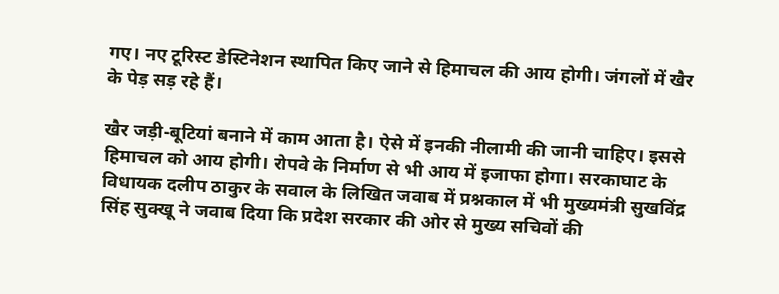गए। नए टूरिस्ट डेस्टिनेशन स्थापित किए जाने से हिमाचल की आय होगी। जंगलों में खैर के पेड़ सड़ रहे हैं।

खैर जड़ी-बूटियां बनाने में काम आता है। ऐसे में इनकी नीलामी की जानी चाहिए। इससे हिमाचल को आय होगी। रोपवे के निर्माण से भी आय में इजाफा होगा। सरकाघाट के विधायक दलीप ठाकुर के सवाल के लिखित जवाब में प्रश्नकाल में भी मुख्यमंत्री सुखविंद्र सिंह सुक्खू ने जवाब दिया कि प्रदेश सरकार की ओर से मुख्य सचिवों की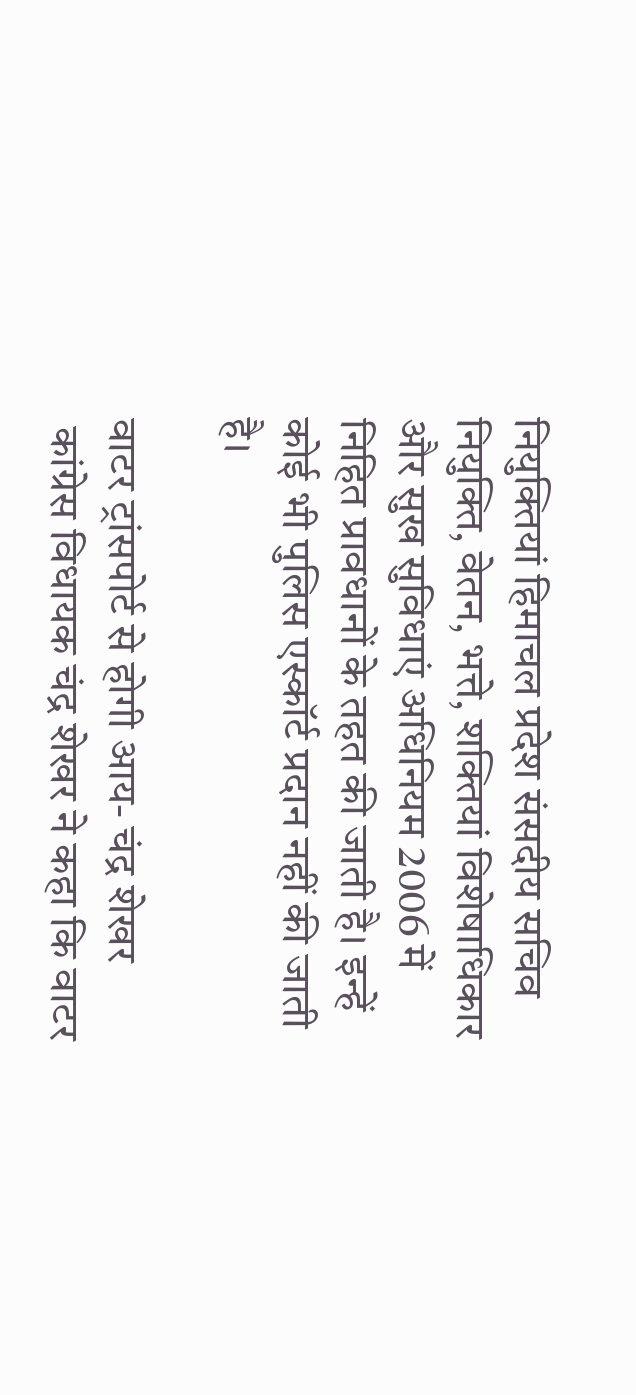नियुक्तियां हिमाचल प्रदेश संसदीय सचिव नियुक्ति, वेतन, भत्ते, शक्तियां विशेषाधिकार और सुख सुविधाएं अधिनियम 2006 में निहित प्रावधानों के तहत की जाती है। इन्हें कोई भी पुलिस एस्कॉर्ट प्रदान नहीं की जाती है।

वाटर ट्रांसपोर्ट से होगी आय- चंद्र शेखर
 कांग्रेस विधायक चंद्र शेखर ने कहा कि वाटर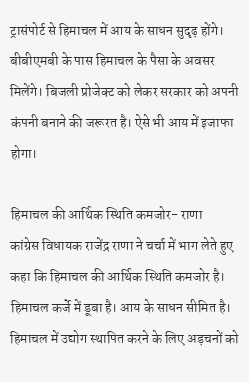ट्रासंपोर्ट से हिमाचल में आय के साधन सुदृढ़ होंगे। बीबीएमबी के पास हिमाचल के पैसा के अवसर मिलेंगे। बिजली प्रोजेक्ट को लेकर सरकार को अपनी कंपनी बनाने की जरूरत है। ऐसे भी आय में इजाफा होगा।

हिमाचल की आर्थिक स्थिति कमजोर- राणा
कांग्रेस विधायक राजेंद्र राणा ने चर्चा में भाग लेते हुए कहा कि हिमाचल की आर्थिक स्थिति कमजोर है। हिमाचल कर्जे में डूबा है। आय के साधन सीमित है। हिमाचल में उद्योग स्थापित करने के लिए अड़चनों को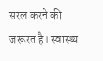सरल करने की जरूरत है। स्वास्थ्य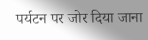पर्यटन पर जोर दिया जाना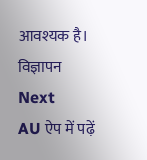आवश्यक है।
विज्ञापन
Next
AU ऐप में पढ़ें